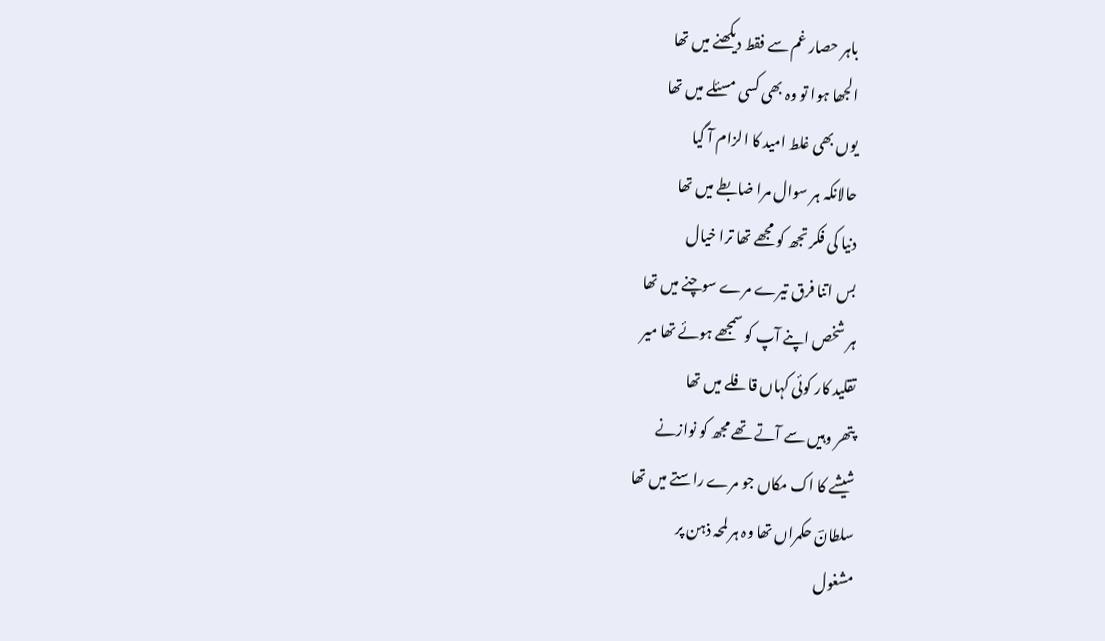باہر حصار غم سے فقط دیکھنے میں تھا
الجھا ہوا تو وہ بھی کسی مسئلے میں تھا
یوں بھی غلط امید کا الزام آ گیا
حالانکہ ہر سوال مرا ضابطے میں تھا
دنیا کی فکر تجھ کو مجھے تھا ترا خیال
بس اتنا فرق تیرے مرے سوچنے میں تھا
ہر شخص اپنے آپ کو سمجھے ہوئے تھا میر
تقلید کار کوئی کہاں قافلے میں تھا
پتھر وہیں سے آتے تھے مجھ کو نوازنے
شیشے کا اک مکاں جو مرے راستے میں تھا
سلطانؔ حکمراں تھا وہ ہر لمحہ ذہن پر
مشغول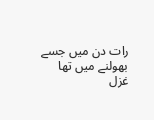رات دن میں جسے بھولنے میں تھا
غزل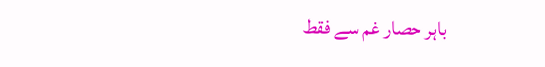باہر حصار غم سے فقط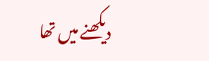دیکھنے میں تھا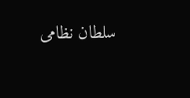سلطان نظامی